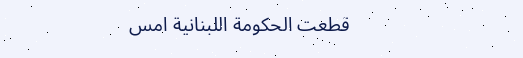قطعت الحكومة اللبنانية امس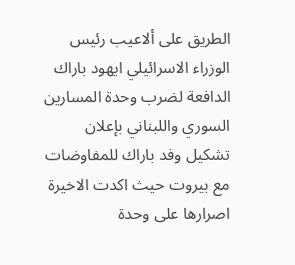الطريق على ألاعيب رئيس الوزراء الاسرائيلي ايهود باراك الدافعة لضرب وحدة المسارين السوري واللبناني بإعلان تشكيل وفد باراك للمفاوضات مع بيروت حيث اكدت الاخيرة اصرارها على وحدة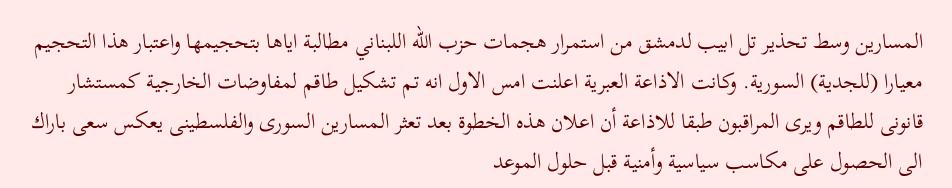المسارين وسط تحذير تل ابيب لدمشق من استمرار هجمات حزب الله اللبناني مطالبة اياها بتحجيمها واعتبار هذا التحجيم معيارا (للجدية) السورية. وكانت الاذاعة العبرية اعلنت امس الاول انه تم تشكيل طاقم لمفاوضات الخارجية كمستشار قانونى للطاقم ويرى المراقبون طبقا للاذاعة أن اعلان هذه الخطوة بعد تعثر المسارين السورى والفلسطينى يعكس سعى باراك الى الحصول على مكاسب سياسية وأمنية قبل حلول الموعد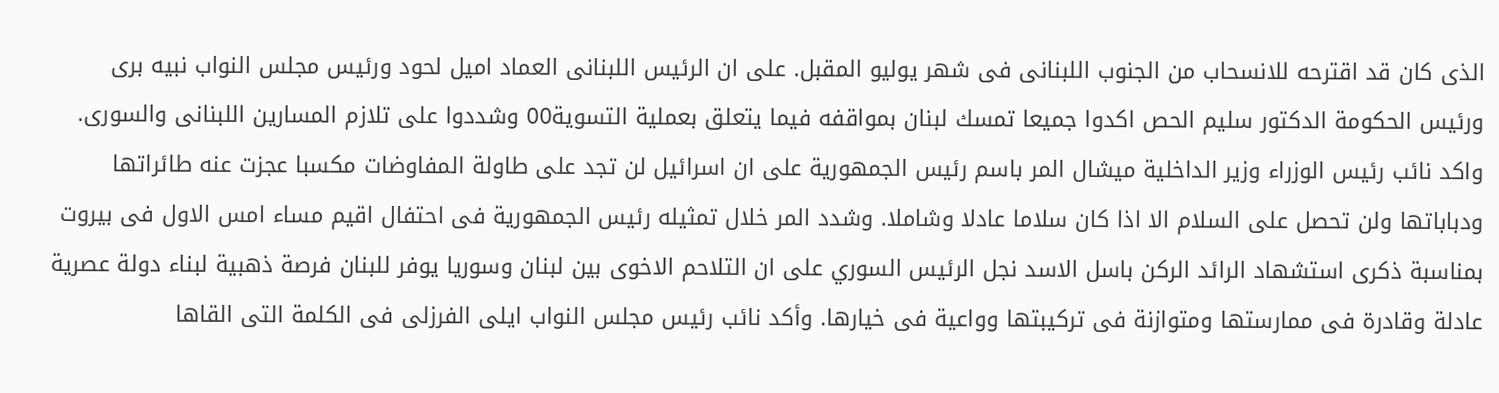الذى كان قد اقترحه للانسحاب من الجنوب اللبنانى فى شهر يوليو المقبل. على ان الرئيس اللبنانى العماد اميل لحود ورئيس مجلس النواب نبيه برى ورئيس الحكومة الدكتور سليم الحص اكدوا جميعا تمسك لبنان بمواقفه فيما يتعلق بعملية التسوية00 وشددوا على تلازم المسارين اللبنانى والسورى. واكد نائب رئيس الوزراء وزير الداخلية ميشال المر باسم رئيس الجمهورية على ان اسرائيل لن تجد على طاولة المفاوضات مكسبا عجزت عنه طائراتها ودباباتها ولن تحصل على السلام الا اذا كان سلاما عادلا وشاملا. وشدد المر خلال تمثيله رئيس الجمهورية فى احتفال اقيم مساء امس الاول فى بيروت بمناسبة ذكرى استشهاد الرائد الركن باسل الاسد نجل الرئيس السوري على ان التلاحم الاخوى بين لبنان وسوريا يوفر للبنان فرصة ذهبية لبناء دولة عصرية عادلة وقادرة فى ممارستها ومتوازنة فى تركيبتها وواعية فى خيارها. وأكد نائب رئيس مجلس النواب ايلى الفرزلى فى الكلمة التى القاها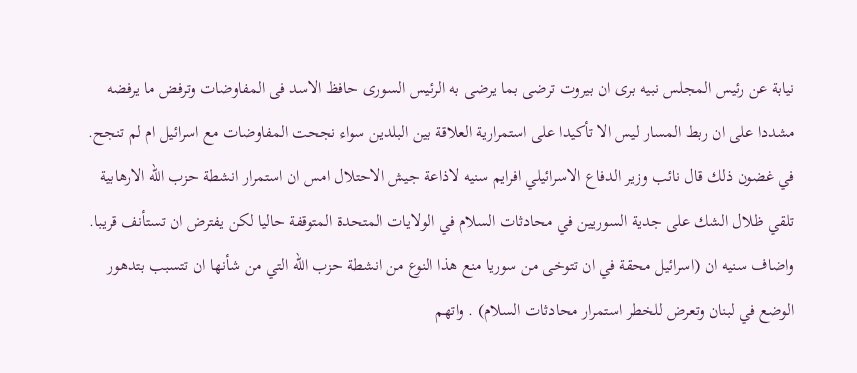نيابة عن رئيس المجلس نبيه برى ان بيروت ترضى بما يرضى به الرئيس السورى حافظ الاسد فى المفاوضات وترفض ما يرفضه مشددا على ان ربط المسار ليس الا تأكيدا على استمرارية العلاقة بين البلدين سواء نجحت المفاوضات مع اسرائيل ام لم تنجح. في غضون ذلك قال نائب وزير الدفاع الاسرائيلي افرايم سنيه لاذاعة جيش الاحتلال امس ان استمرار انشطة حزب الله الارهابية تلقي ظلال الشك على جدية السوريين في محادثات السلام في الولايات المتحدة المتوقفة حاليا لكن يفترض ان تستأنف قريبا. واضاف سنيه ان (اسرائيل محقة في ان تتوخى من سوريا منع هذا النوع من انشطة حزب الله التي من شأنها ان تتسبب بتدهور الوضع في لبنان وتعرض للخطر استمرار محادثات السلام) . واتهم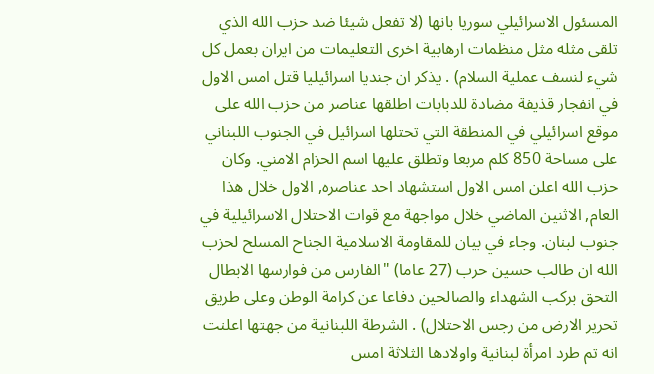المسئول الاسرائيلي سوريا بانها (لا تفعل شيئا ضد حزب الله الذي تلقى مثله مثل منظمات ارهابية اخرى التعليمات من ايران بعمل كل شيء لنسف عملية السلام) . يذكر ان جنديا اسرائيليا قتل امس الاول في انفجار قذيفة مضادة للدبابات اطلقها عناصر من حزب الله على موقع اسرائيلي في المنطقة التي تحتلها اسرائيل في الجنوب اللبناني على مساحة 850 كلم مربعا وتطلق عليها اسم الحزام الامني. وكان حزب الله اعلن امس الاول استشهاد احد عناصره, الاول خلال هذا العام, الاثنين الماضي خلال مواجهة مع قوات الاحتلال الاسرائيلية في جنوب لبنان. وجاء في بيان للمقاومة الاسلامية الجناح المسلح لحزب الله ان طالب حسين حرب (27 عاما) "الفارس من فوارسها الابطال التحق بركب الشهداء والصالحين دفاعا عن كرامة الوطن وعلى طريق تحرير الارض من رجس الاحتلال) . الشرطة اللبنانية من جهتها اعلنت انه تم طرد امرأة لبنانية واولادها الثلاثة امس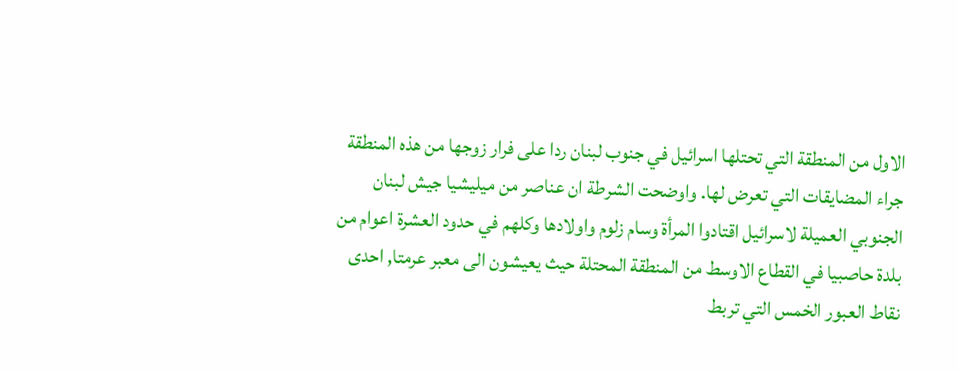الاول من المنطقة التي تحتلها اسرائيل في جنوب لبنان ردا على فرار زوجها من هذه المنطقة جراء المضايقات التي تعرض لها. واوضحت الشرطة ان عناصر من ميليشيا جيش لبنان الجنوبي العميلة لاسرائيل اقتادوا المرأة وسام زلوم واولادها وكلهم في حدود العشرة اعوام من بلدة حاصبيا في القطاع الاوسط من المنطقة المحتلة حيث يعيشون الى معبر عرمتا, احدى نقاط العبور الخمس التي تربط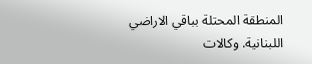المنطقة المحتلة بباقي الاراضي اللبنانية. وكالات